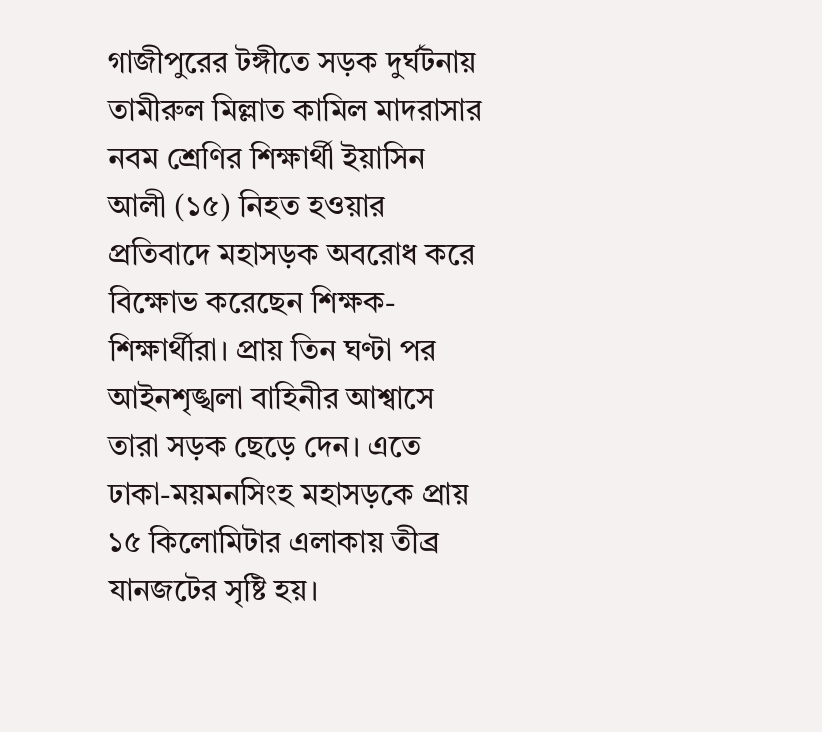গাজীপুরের টঙ্গীতে সড়ক দুর্ঘটনায় তামীরুল মিল্লাত কামিল মাদরাসার নবম শ্রেণির শিক্ষার্থী ইয়াসিন আলী (১৫) নিহত হওয়ার প্রতিবাদে মহাসড়ক অবরোধ করে বিক্ষোভ করেছেন শিক্ষক-শিক্ষার্থীরা। প্রায় তিন ঘণ্টা পর আইনশৃঙ্খলা বাহিনীর আশ্বাসে তারা সড়ক ছেড়ে দেন। এতে ঢাকা-ময়মনসিংহ মহাসড়কে প্রায় ১৫ কিলোমিটার এলাকায় তীব্র যানজটের সৃষ্টি হয়।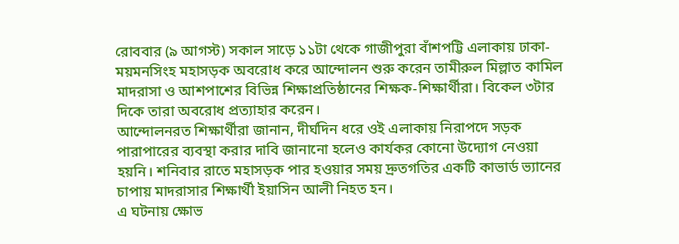রোববার (৯ আগস্ট) সকাল সাড়ে ১১টা থেকে গাজীপুরা বাঁশপট্টি এলাকায় ঢাকা-ময়মনসিংহ মহাসড়ক অবরোধ করে আন্দোলন শুরু করেন তামীরুল মিল্লাত কামিল মাদরাসা ও আশপাশের বিভিন্ন শিক্ষাপ্রতিষ্ঠানের শিক্ষক-শিক্ষার্থীরা। বিকেল ৩টার দিকে তারা অবরোধ প্রত্যাহার করেন।
আন্দোলনরত শিক্ষার্থীরা জানান, দীর্ঘদিন ধরে ওই এলাকায় নিরাপদে সড়ক পারাপারের ব্যবস্থা করার দাবি জানানো হলেও কার্যকর কোনো উদ্যোগ নেওয়া হয়নি। শনিবার রাতে মহাসড়ক পার হওয়ার সময় দ্রুতগতির একটি কাভার্ড ভ্যানের চাপায় মাদরাসার শিক্ষার্থী ইয়াসিন আলী নিহত হন।
এ ঘটনায় ক্ষোভ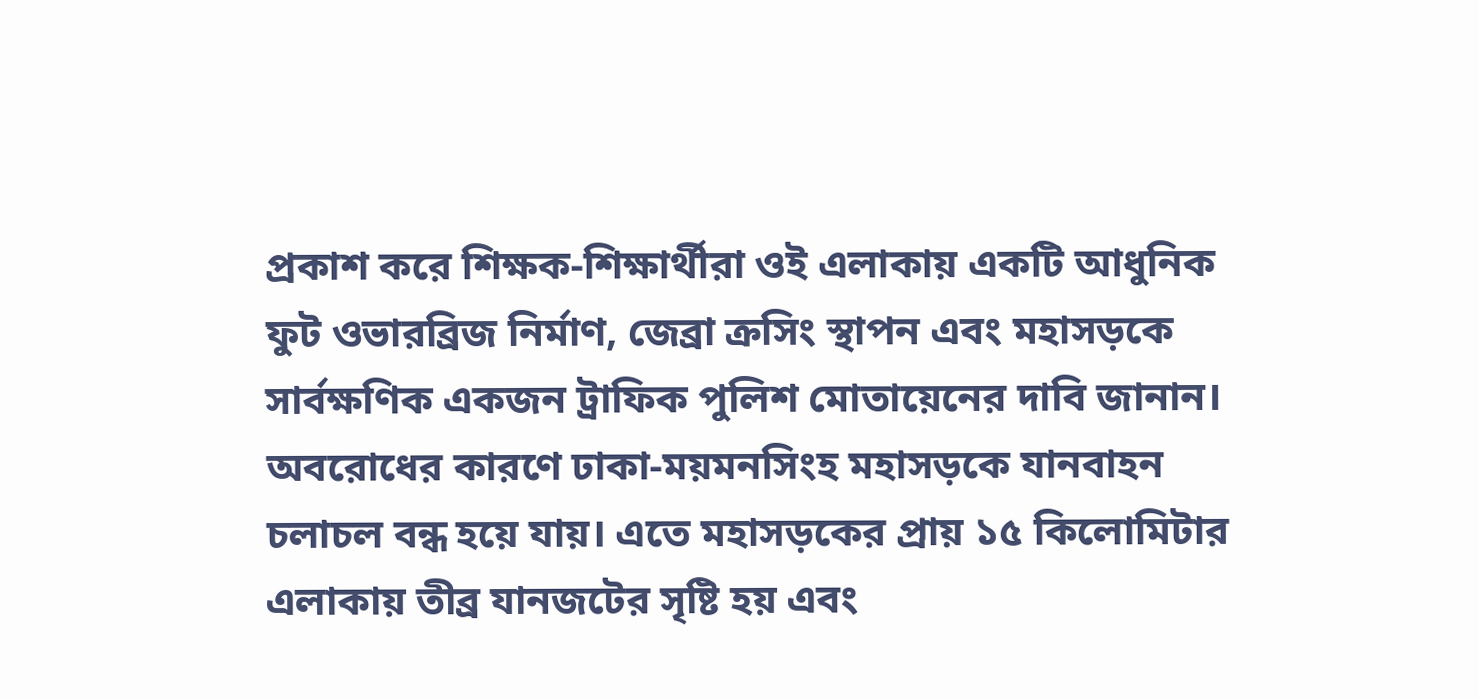প্রকাশ করে শিক্ষক-শিক্ষার্থীরা ওই এলাকায় একটি আধুনিক ফুট ওভারব্রিজ নির্মাণ, জেব্রা ক্রসিং স্থাপন এবং মহাসড়কে সার্বক্ষণিক একজন ট্রাফিক পুলিশ মোতায়েনের দাবি জানান।
অবরোধের কারণে ঢাকা-ময়মনসিংহ মহাসড়কে যানবাহন চলাচল বন্ধ হয়ে যায়। এতে মহাসড়কের প্রায় ১৫ কিলোমিটার এলাকায় তীব্র যানজটের সৃষ্টি হয় এবং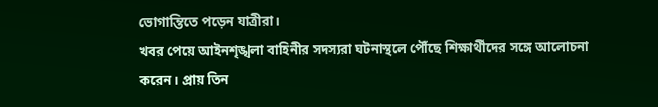ভোগান্তিতে পড়েন যাত্রীরা।
খবর পেয়ে আইনশৃঙ্খলা বাহিনীর সদস্যরা ঘটনাস্থলে পৌঁছে শিক্ষার্থীদের সঙ্গে আলোচনা করেন। প্রায় তিন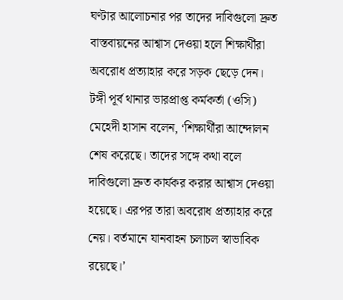ঘণ্টার আলোচনার পর তাদের দাবিগুলো দ্রুত বাস্তবায়নের আশ্বাস দেওয়া হলে শিক্ষার্থীরা অবরোধ প্রত্যাহার করে সড়ক ছেড়ে দেন।
টঙ্গী পূর্ব থানার ভারপ্রাপ্ত কর্মকর্তা (ওসি) মেহেদী হাসান বলেন, ‘শিক্ষার্থীরা আন্দোলন শেষ করেছে। তাদের সঙ্গে কথা বলে দাবিগুলো দ্রুত কার্যকর করার আশ্বাস দেওয়া হয়েছে। এরপর তারা অবরোধ প্রত্যাহার করে নেয়। বর্তমানে যানবাহন চলাচল স্বাভাবিক রয়েছে।’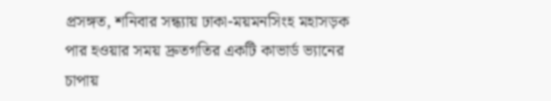প্রসঙ্গত, শনিবার সন্ধ্যায় ঢাকা-ময়মনসিংহ মহাসড়ক পার হওয়ার সময় দ্রুতগতির একটি কাভার্ড ভ্যানের চাপায়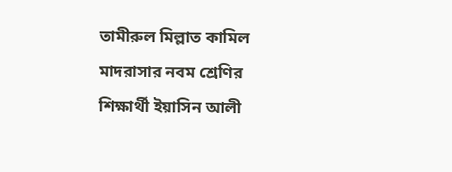তামীরুল মিল্লাত কামিল মাদরাসার নবম শ্রেণির শিক্ষার্থী ইয়াসিন আলী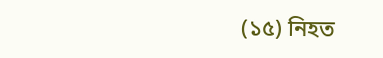(১৫) নিহত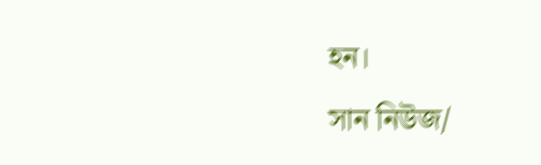হন।
সান নিউজ/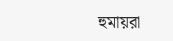হুমায়রা